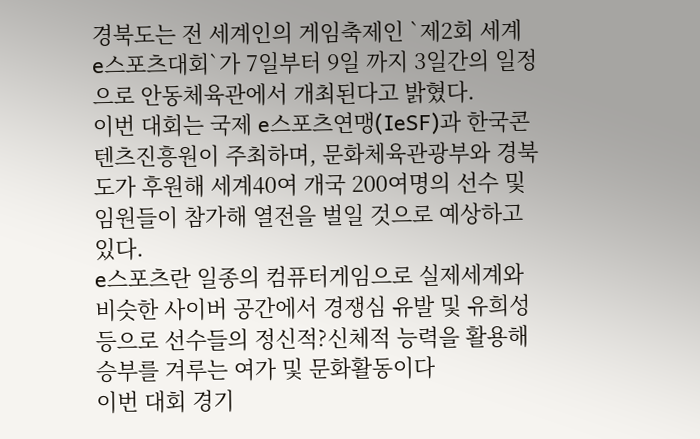경북도는 전 세계인의 게임축제인 `제2회 세계 e스포츠대회`가 7일부터 9일 까지 3일간의 일정으로 안동체육관에서 개최된다고 밝혔다.
이번 대회는 국제 e스포츠연맹(IeSF)과 한국콘텐츠진흥원이 주최하며, 문화체육관광부와 경북도가 후원해 세계40여 개국 200여명의 선수 및 임원들이 참가해 열전을 벌일 것으로 예상하고 있다.
e스포츠란 일종의 컴퓨터게임으로 실제세계와 비슷한 사이버 공간에서 경쟁심 유발 및 유희성 등으로 선수들의 정신적?신체적 능력을 활용해 승부를 겨루는 여가 및 문화활동이다
이번 대회 경기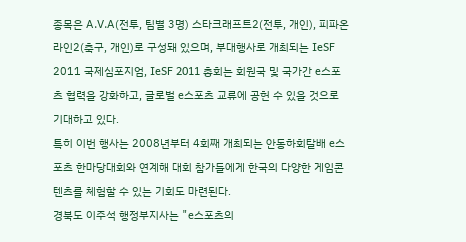종목은 A.V.A(전투, 팀별 3명) 스타크래프트2(전투, 개인), 피파온라인2(축구, 개인)로 구성돼 있으며, 부대행사로 개최되는 IeSF 2011 국제심포지엄, IeSF 2011 총회는 회원국 및 국가간 e스포츠 협력을 강화하고, 글로벌 e스포츠 교류에 공헌 수 있을 것으로 기대하고 있다.
특히 이번 행사는 2008년부터 4회째 개최되는 안동하회탈배 e스포츠 한마당대회와 연계해 대회 참가들에게 한국의 다양한 게임콘텐츠를 체험할 수 있는 기회도 마련된다.
경북도 이주석 행정부지사는 "e스포츠의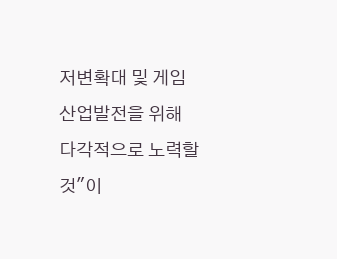저변확대 및 게임산업발전을 위해 다각적으로 노력할 것"이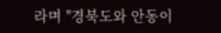라며 "경북도와 안동이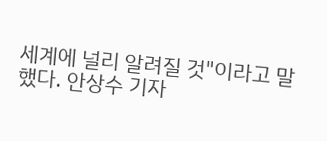세계에 널리 알려질 것"이라고 말했다. 안상수 기자